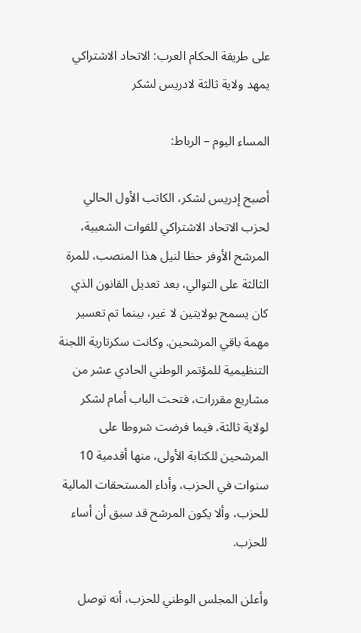على طريقة الحكام العرب: الاتحاد الاشتراكي يمهد ولاية ثالثة لادريس لشكر

المساء اليوم – الرباط:

أصبح إدريس لشكر، الكاتب الأول الحالي لحزب الاتحاد الاشتراكي للقوات الشعبية، المرشح الأوفر حظا لنيل هذا المنصب، للمرة الثالثة على التوالي، بعد تعديل القانون الذي كان يسمح بولايتين لا غير، بينما تم تعسير مهمة باقي المرشحين. وكانت سكرتارية اللجنة التنظيمية للمؤتمر الوطني الحادي عشر من مشاريع مقررات، فتحت الباب أمام لشكر لولاية ثالثة، فيما فرضت شروطا على المرشحين للكتابة الأولى، منها أقدمية 10 سنوات في الحزب، وأداء المستحقات المالية للحزب، وألا يكون المرشح قد سبق أن أساء للحزب.

وأعلن المجلس الوطني للحزب، أنه توصل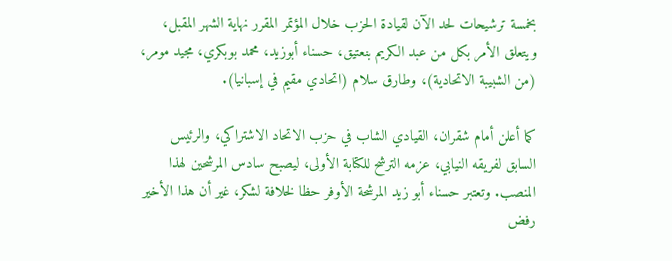بخمسة ترشيحات لحد الآن لقيادة الحزب خلال المؤتمر المقرر نهاية الشهر المقبل، ويتعلق الأمر بكل من عبد الكريم بنعتيق، حسناء أبوزيد، محمد بوبكري، مجيد مومر، (من الشبيبة الاتحادية)، وطارق سلام (اتحادي مقيم في إسبانيا).

كما أعلن أمام شقران، القيادي الشاب في حزب الاتحاد الاشتراكي، والرئيس السابق لفريقه النيابي، عزمه الترشح للكتابة الأولى، ليصبح سادس المرشحين لهذا المنصب. وتعتبر حسناء أبو زيد المرشحة الأوفر حظا لخلافة لشكر، غير أن هذا الأخير رفض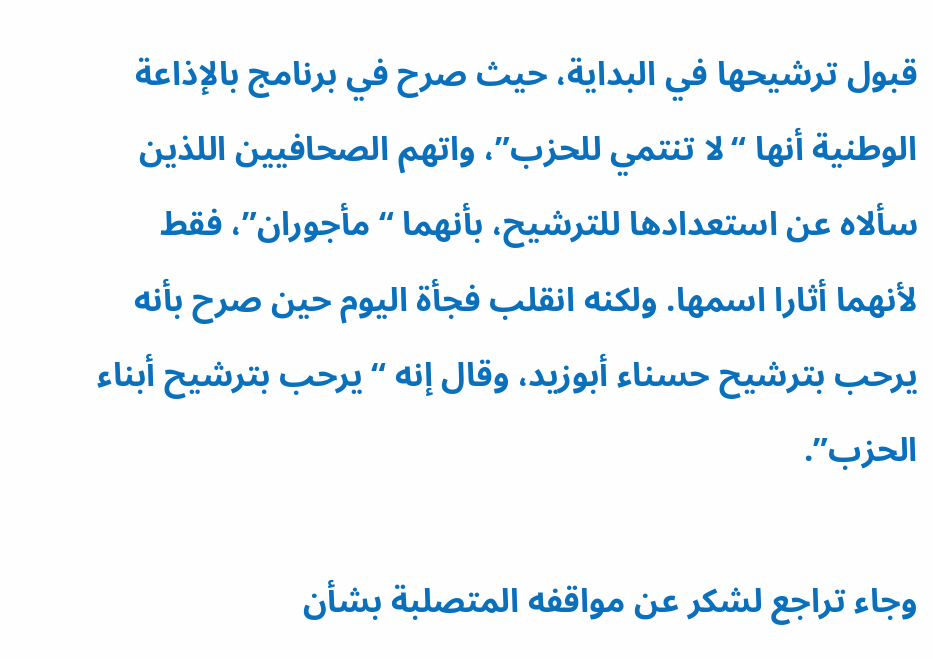قبول ترشيحها في البداية، حيث صرح في برنامج بالإذاعة الوطنية أنها “لا تنتمي للحزب”، واتهم الصحافيين اللذين سألاه عن استعدادها للترشيح، بأنهما “مأجوران”، فقط لأنهما أثارا اسمها. ولكنه انقلب فجأة اليوم حين صرح بأنه يرحب بترشيح حسناء أبوزيد، وقال إنه “يرحب بترشيح أبناء الحزب”.

وجاء تراجع لشكر عن مواقفه المتصلبة بشأن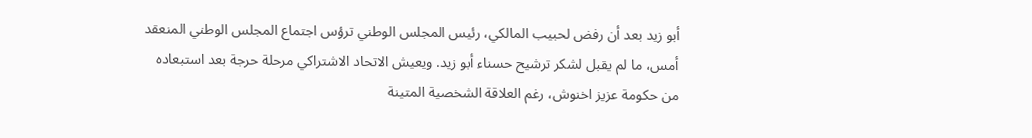أبو زيد بعد أن رفض لحبيب المالكي، رئيس المجلس الوطني ترؤس اجتماع المجلس الوطني المنعقد أمس، ما لم يقبل لشكر ترشيح حسناء أبو زيد. ويعيش الاتحاد الاشتراكي مرحلة حرجة بعد استبعاده من حكومة عزيز اخنوش، رغم العلاقة الشخصية المتينة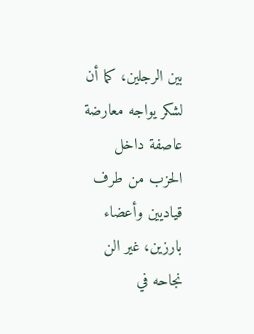بين الرجلين، كما أن لشكر يواجه معارضة عاصفة داخل الحزب من طرف قياديين وأعضاء بارزين، غير الن نجاحه في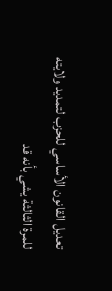تعديل القانون الأساسي للحزب لتمديد ولايته للمرة الثالثة يشي بأنه قد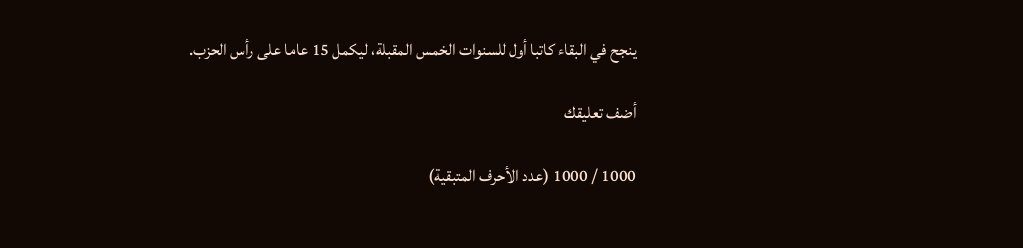ينجح في البقاء كاتبا أول للسنوات الخمس المقبلة، ليكمل 15 عاما على رأس الحزب.

أضف تعليقك

1000 / 1000 (عدد الأحرف المتبقية)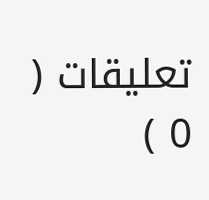تعليقات ( 0 )